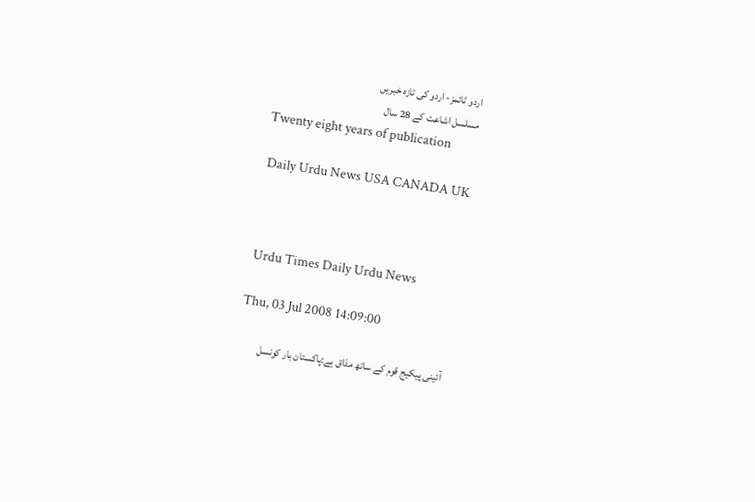اردو ٹائمز- اردو کی تازہ خبریں
مسلسل اشاعت کے 28 سال
Twenty eight years of publication

 Daily Urdu News USA CANADA UK



 Urdu Times Daily Urdu News

Thu, 03 Jul 2008 14:09:00

آئینی پیکیج قوم کے ساتھ مذاق ہے:پاکستان بار کونسل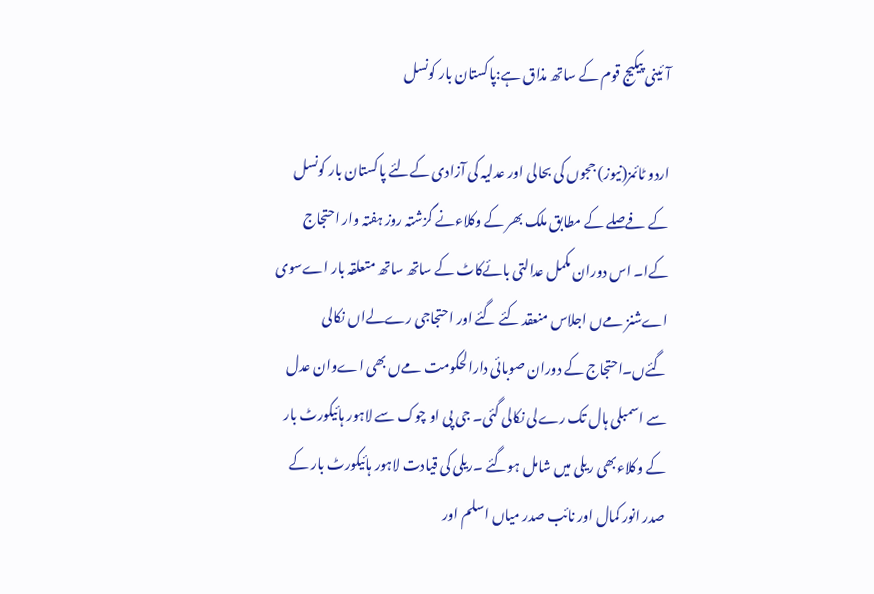آئینی پیکیج قوم کے ساتھ مذاق ہے:پاکستان بار کونسل

اردو ٹائمز(نیوز) ججوں کی بحالی اور عدلیہ کی آزادی کےلئے پاکستان بار کونسل کے فےصلے کے مطابق ملک بھر کے وکلاءنے گزشتہ روز ہفتہ وار احتجاج کےا۔ اس دوران مکمل عدالتی بائےکاٹ کے ساتھ ساتھ متعلقہ بار اےسوی اےشنز مےں اجلاس منعقد کئے گئے اور احتجاجی رےلےاں نکالی گئےں۔احتجاج کے دوران صوبائی دارالحکومت مےں بھی اےوان عدل سے اسمبلی ہال تک رےلی نکالی گئی۔ جی پی او چوک سے لاہور ہائیکورٹ بار کے وکلاءبھی ریلی میں شامل ہوگئے ۔ریلی کی قیادت لاہور ہائیکورٹ بار کے صدر انور کمال اور نائب صدر میاں اسلم اور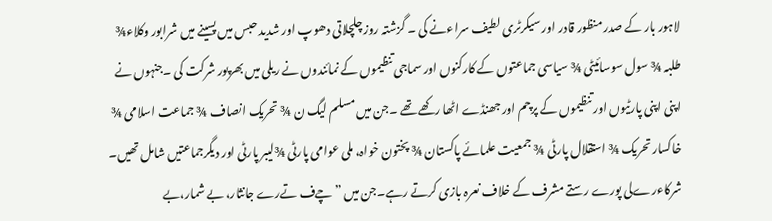لاہور بار کے صدر منظور قادر اور سیکرٹری لطیف سراءنے کی ۔ گزشتہ روز چلچلاتی دھوپ اور شدید حبس میں پسینے میں شرابور وکلاء¾ طلبہ ¾ سول سوسائیٹی ¾ سیاسی جماعتوں کے کارکنوں اور سماجی تنظیموں کے نمائندوں نے ریلی میں بھرپور شرکت کی ۔جنہوں نے اپنی اپنی پارٹیوں اور تنظیموں کے پرچم اور جھنڈے اٹھا رکھے تھے ۔جن میں مسلم لیگ ن ¾ تحریک انصاف ¾ جماعت اسلامی ¾ خاکسار تحریک ¾ استقلال پارٹی ¾ جمعیت علمائے پاکستان ¾ پختون خواہ، ملی عوامی پارٹی ¾لیبر پارٹی اور دیگرجماعتیں شامل تھیں۔ شرکاءرےلی پورے رستے مشرف کے خلاف نعرہ بازی کرتے رہے۔جن میں ”چےف تےرے جانثار، بے شمار،بے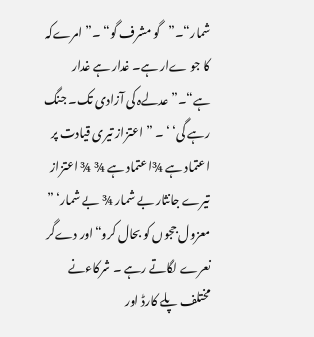شمار“۔”گو مشرف گو“ ۔” امرےکہ کا جو ےار ہے۔ غدار ہے غدار ہے“۔” عدلےہ کی آزادی تک۔ جنگ رہے گی‘ ‘ ۔ ” اعتزاز تیری قیادت پر اعتماد ہے ¾اعتماد ہے ¾ ¾ اعتزاز تیرے جانثار بے شمار ¾ بے شمار‘ ” معزول ججوں کو بحال کرو“اور دےگر نعرے لگاتے رہے ۔ شرکاءنے مختلف پلے کارڈ اور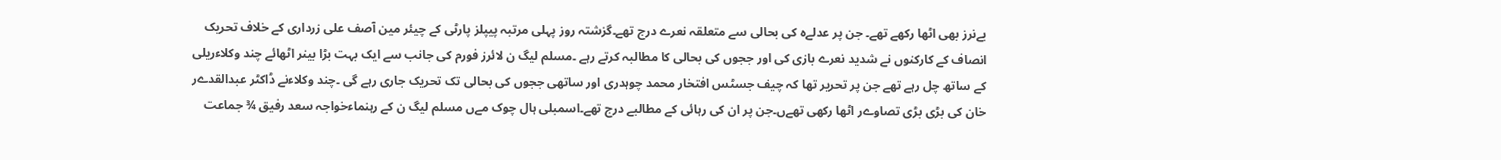بےنرز بھی اٹھا رکھے تھے۔ جن پر عدلےہ کی بحالی سے متعلقہ نعرے درج تھے۔گزشتہ روز پہلی مرتبہ پیپلز پارٹی کے چیئر مین آصف علی زرداری کے خلاف تحریک انصاف کے کارکنوں نے شدید نعرے بازی کی اور ججوں کی بحالی کا مطالبہ کرتے رہے ۔مسلم لیگ ن لائرز فورم کی جانب سے ایک بہت بڑا بینر اٹھائے چند وکلاءریلی کے ساتھ چل رہے تھے جن پر تحریر تھا کہ چیف جسٹس افتخار محمد چوہدری اور ساتھی ججوں کی بحالی تک تحریک جاری رہے گی ۔چند وکلاءنے ڈاکٹر عبدالقدےر خان کی بڑی بڑی تصاوےر اٹھا رکھی تھےں۔جن پر ان کی رہائی کے مطالبے درج تھے۔اسمبلی ہال چوک مےں مسلم لیگ ن کے رہنماءخواجہ سعد رفیق ¾ جماعت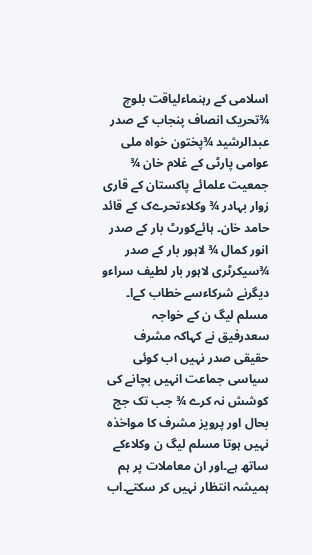اسلامی کے رہنماءلیاقت بلوچ ¾تحریک انصاف پنجاب کے صدر عبدالرشید ¾پختون خواہ ملی عوامی پارٹی کے غلام خان ¾ جمعیت علمائے پاکستان کے قاری زوار بہادر ¾ وکلاءتحرےک کے قائد حامد خان۔ ہائےکورٹ بار کے صدر انور کمال ¾ لاہور بار کے صدر ¾سیکرٹری لاہور بار لطیف سراءو دیگرنے شرکاءسے خطاب کےا۔ مسلم لیگ ن کے خواجہ سعدرفیق نے کہاکہ مشرف حقیقی صدر نہیں اب کوئی سیاسی جماعت انہیں بچانے کی کوشش نہ کرے ¾ جب تک جج بحال اور پرویز مشرف کا مواخذہ نہیں ہوتا مسلم لیگ ن وکلاءکے ساتھ ہے۔اور ان معاملات پر ہم ہمیشہ انتظار نہیں کر سکتے۔اب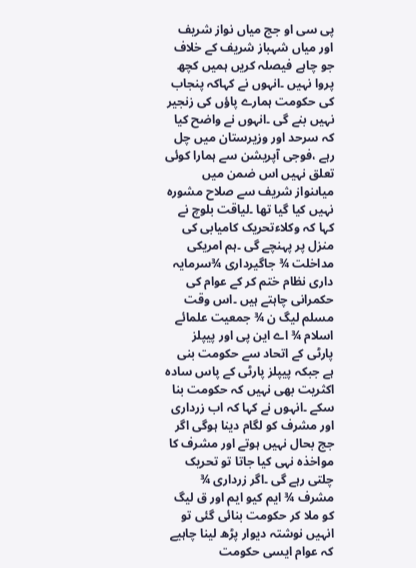پی سی او جج میاں نواز شریف اور میاں شہباز شریف کے خلاف جو چاہے فیصلہ کریں ہمیں کچھ پروا نہیں ۔انہوں نے کہاکہ پنجاب کی حکومت ہمارے پاؤں کی زنجیر نہیں بنے گی ۔انہوں نے واضح کیا کہ سرحد اور وزیرستان میں چل رہے ،فوجی آپریشن سے ہمارا کوئی تعلق نہیں اس ضمن میں میاںنواز شریف سے صلاح مشورہ نہیں کیا گیا تھا ۔لیاقت بلوچ نے کہا کہ وکلاءتحریک کامیابی کی منزل پر پہنچے گی ۔ہم امریکی مداخلت ¾ جاگیرداری ¾سرمایہ داری نظام ختم کر کے عوام کی حکمرانی چاہتے ہیں ۔اس وقت مسلم لیگ ن ¾ جمعیت علمائے اسلام ¾ اے این پی اور پیپلز پارٹی کے اتحاد سے حکومت بنی ہے جبکہ پیپلز پارٹی کے پاس سادہ اکثریت بھی نہیں کہ حکومت بنا سکے ۔انہوں نے کہا کہ اب زرداری اور مشرف کو لگام دینا ہوگی اگر جج بحال نہیں ہوتے اور مشرف کا مواخذہ نہی کیا جاتا تو تحریک چلتی رہے گی ۔اگر زرداری ¾ مشرف ¾ ایم کیو ایم اور ق لیگ کو ملا کر حکومت بنائی گئی تو انہیں نوشتہ دیوار پڑھ لینا چاہیے کہ عوام ایسی حکومت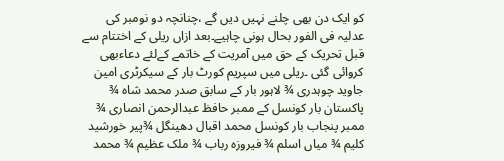کو ایک دن بھی چلنے نہیں دیں گے ،چنانچہ دو نومبر کی عدلیہ فی الفور بحال ہونی چاہیے۔بعد ازاں ریلی کے اختتام سے قبل تحریک کے حق میں آمریت کے خاتمے کےلئے دعاءبھی کروائی گئی ۔ریلی میں سپریم کورٹ بار کے سیکرٹری امین جاوید چوہدری ¾ لاہور بار کے سابق صدر محمد شاہ ¾ پاکستان بار کونسل کے ممبر حافظ عبدالرحمن انصاری ¾ ممبر پنجاب بار کونسل محمد اقبال دھینگل ¾پیر خورشید کلیم ¾ میاں اسلم ¾ فیروزہ رباب ¾ ملک عظیم ¾ محمد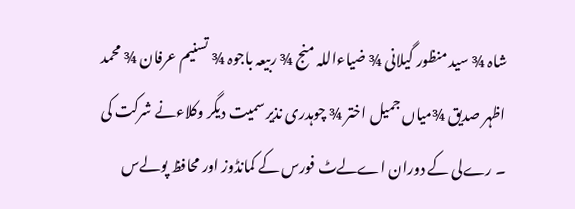شاہ ¾ سید منظور گیلانی ¾ ضیاءاللہ منج ¾ ربیعہ باجوہ ¾ تسنیم عرفان ¾ محمد اظہر صدیق ¾میاں جمیل اختر ¾ چوہدری نذیر سمیت دیگر وکلاءنے شرکت کی ۔ رےلی کے دوران اےلےٹ فورس کے کمانڈوز اور محافظ پولےس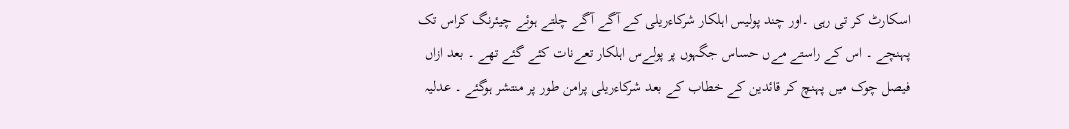اسکارٹ کر تی رہی ۔اور چند پولیس اہلکار شرکاءریلی کے آگے آگے چلتے ہوئے چیئرنگ کراس تک پہنچے ۔ اس کے راستے مےں حساس جگہوں پر پولےس اہلکار تعےنات کئے گئے تھے ۔ بعد ازاں فیصل چوک میں پہنچ کر قائدین کے خطاب کے بعد شرکاءریلی پرامن طور پر منتشر ہوگئے ۔ عدلیہ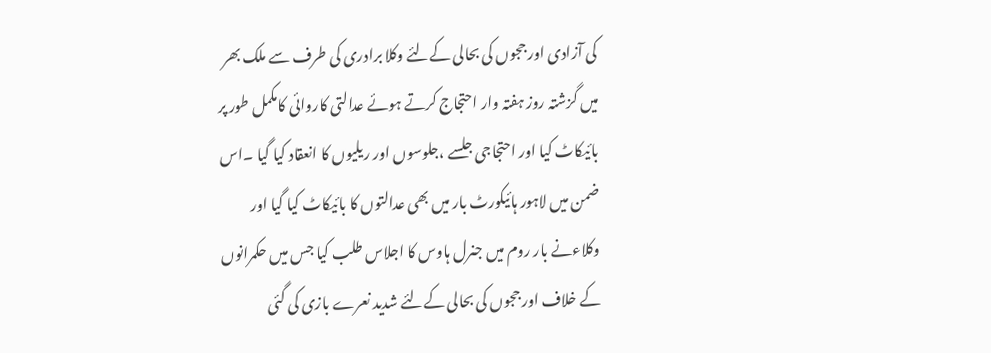کی آزادی اور ججوں کی بحالی کےلئے وکلا برادری کی طرف سے ملک بھر میں گزشتہ روز ہفتہ وار احتجاج کرتے ہوئے عدالتی کاروائی کامکمل طور پر بائیکاٹ کیا اور احتجاجی جلسے ،جلوسوں اور ریلیوں کا انعقاد کیا گیا ۔اس ضمن میں لاہور ہائیکورٹ بار میں بھی عدالتوں کا بائیکاٹ کیا گیا اور وکلاءنے بار روم میں جنرل ہاوس کا اجلاس طلب کیا جس میں حکمرانوں کے خلاف اور ججوں کی بحالی کےلئے شدید نعرے بازی کی گئی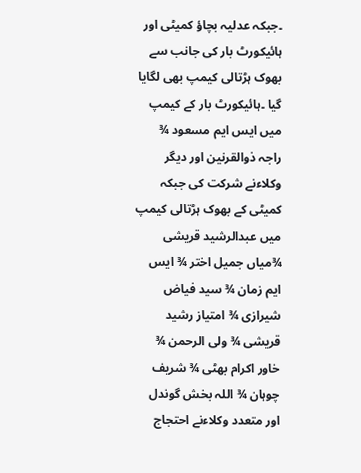۔جبکہ عدلیہ بچاؤ کمیٹی اور ہائیکورٹ بار کی جانب سے بھوک ہڑتالی کیمپ بھی لگایا گیا ۔ہائیکورٹ بار کے کیمپ میں ایس ایم مسعود ¾ راجہ ذوالقرنین اور دیگر وکلاءنے شرکت کی جبکہ کمیٹی کے بھوک ہڑتالی کیمپ میں عبدالرشید قریشی ¾میاں جمیل اختر ¾ ایس ایم زمان ¾ سید فیاض شیرازی ¾ امتیاز رشید قریشی ¾ ولی الرحمن ¾ خاور اکرام بھٹی ¾ شریف چوہان ¾ اللہ بخش گوندل اور متعدد وکلاءنے احتجاج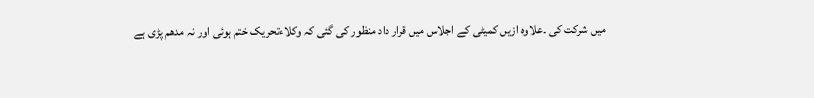میں شرکت کی ۔علاوہ ازیں کمیٹی کے اجلاس میں قرار داد منظور کی گئی کہ وکلاءتحریک ختم ہوئی اور نہ مدھم پڑی ہے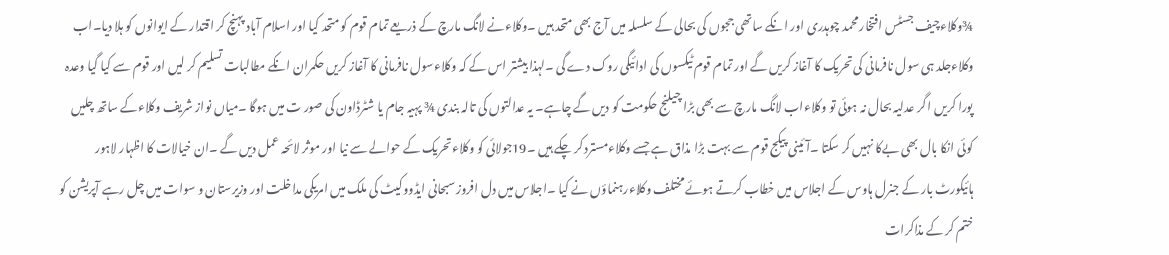¾وکلاءچیف جسٹس افتخار محمد چوہدری اور انکے ساتھی ججوں کی بحالی کے سلسلہ میں آج بھی متحد ہیں ۔وکلاءنے لانگ مارچ کے ذریعے تمام قوم کو متحد کیا اور اسلام آباد پہنچ کر اقتدار کے ایوانوں کو ہلا دیا۔اب وکلاءجلد ہی سول نافرمانی کی تحریک کا آغاز کریں گے اور تمام قوم ٹیکسوں کی ادائیگی روک دے گی ۔لہذا بیشتر اس کے کہ وکلاءسول نافرمانی کا آغاز کریں حکمران انکے مطالبات تسلیم کر لیں اور قوم سے کیا گیا وعدہ پورا کریں ا گر عدلیہ بحال نہ ہوئی تو وکلاءاب لانگ مارچ سے بھی بڑا چیلنج حکومت کو دیں گے چاہے۔ یہ عدالتوں کی تالہ بندی ¾ پہیہ جام یا شٹرڈاون کی صور ت میں ہوگا ۔میاں نواز شریف وکلاءکے ساتھ چلیں کوئی انکا بال بھی بےکا نہیں کر سکتا ۔آئینی پیکج قوم سے بہت بڑا مذاق ہے جسے وکلاءمسترد کر چکے ہیں ۔19جولائی کو وکلاءتحریک کے حوالے سے نیا اور موثر لائحہ عمل دیں گے ۔ان خیالات کا اظہار لاہور ہائیکورٹ بار کے جنرل ہاوس کے اجلاس میں خطاب کرتے ہوئے مختلف وکلاءرہنماؤں نے کیا ۔اجلاس میں دل افروز سبحانی ایڈووکیٹ کی ملک میں امریکی مداخلت اور وزیرستان و سوات میں چل رہے آپریشن کو ختم کر کے مذاکرات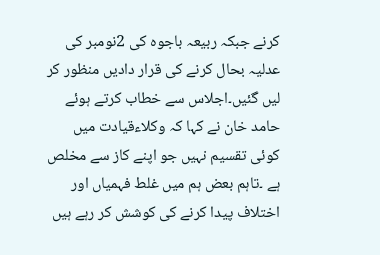کرنے جبکہ ربیعہ باجوہ کی 2نومبر کی عدلیہ بحال کرنے کی قرار دادیں منظور کر لیں گئیں۔اجلاس سے خطاب کرتے ہوئے حامد خان نے کہا کہ وکلاءقیادت میں کوئی تقسیم نہیں جو اپنے کاز سے مخلص ہے ۔تاہم بعض ہم میں غلط فہمیاں اور اختلاف پیدا کرنے کی کوشش کر رہے ہیں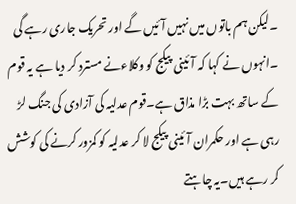۔لیکن ہم باتوں میں نہیں آئیں گے اور تحریک جاری رہے گی ۔انہوں نے کہا کہ آئینی پیکج کو وکلاءنے مسترد کر دیا ہے یہ قوم کے ساتھ بہت بڑا مذاق ہے۔قوم عدلیہ کی آزادی کی جنگ لڑ رہی ہے اور حکمران آئینی پیکج لا کر عدلیہ کو کمزور کرنے کی کوشش کر رہے ہیں۔یہ چاہتے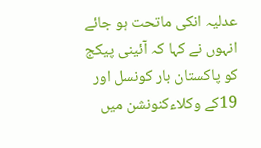عدلیہ انکی ماتحت ہو جائے انہوں نے کہا کہ آئینی پیکج کو پاکستان بار کونسل اور 19کے وکلاءکنونشن میں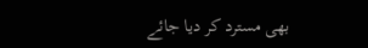بھی مسترد کر دیا جائے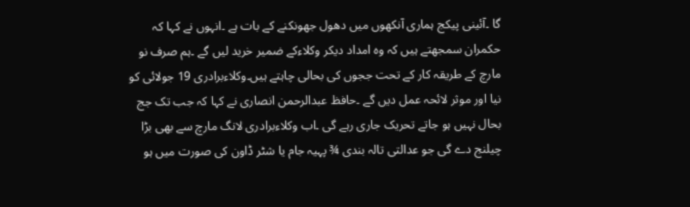گا ۔آئینی پیکج ہماری آنکھوں میں دھول جھونکنے کے بات ہے ۔انہوں نے کہا کہ حکمران سمجھتے ہیں کہ وہ امداد دیکر وکلاءکے ضمیر خرید لیں گے ۔ہم صرف نو مارچ کے طریقہ کار کے تحت ججوں کی بحالی چاہتے ہیں۔وکلاءبرادری 19 جولائی کو نیا اور موثر لائحہ عمل دیں گے ۔حافظ عبدالرحمن انصاری نے کہا کہ جب تک جج بحال نہیں ہو جاتے تحریک جاری رہے گی ۔اب وکلاءبرادری لانگ مارچ سے بھی بڑا چیلنج دے گی جو عدالتی تالہ بندی ¾ پہیہ جام یا شٹر ڈاون کی صورت میں ہو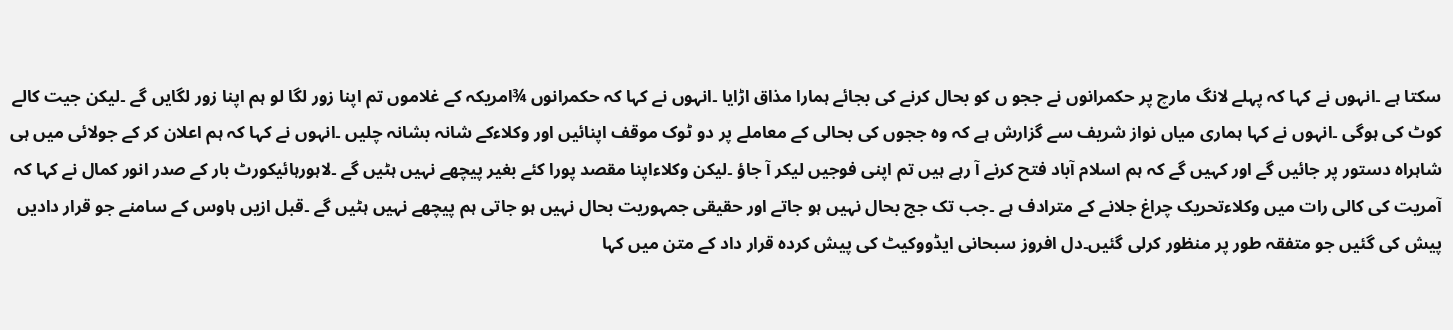سکتا ہے ۔انہوں نے کہا کہ پہلے لانگ مارچ پر حکمرانوں نے ججو ں کو بحال کرنے کی بجائے ہمارا مذاق اڑایا ۔انہوں نے کہا کہ حکمرانوں ¾امریکہ کے غلاموں تم اپنا زور لگا لو ہم اپنا زور لگایں گے ۔لیکن جیت کالے کوٹ کی ہوگی ۔انہوں نے کہا ہماری میاں نواز شریف سے گزارش ہے کہ وہ ججوں کی بحالی کے معاملے پر دو ٹوک موقف اپنائیں اور وکلاءکے شانہ بشانہ چلیں ۔انہوں نے کہا کہ ہم اعلان کر کے جولائی میں ہی شاہراہ دستور پر جائیں گے اور کہیں گے کہ ہم اسلام آباد فتح کرنے آ رہے ہیں تم اپنی فوجیں لیکر آ جاؤ ۔لیکن وکلاءاپنا مقصد پورا کئے بغیر پیچھے نہیں ہٹیں گے ۔لاہورہائیکورٹ بار کے صدر انور کمال نے کہا کہ آمریت کی کالی رات میں وکلاءتحریک چراغ جلانے کے مترادف ہے ۔جب تک جج بحال نہیں ہو جاتے اور حقیقی جمہوریت بحال نہیں ہو جاتی ہم پیچھے نہیں ہٹیں گے ۔قبل ازیں ہاوس کے سامنے جو قرار دادیں پیش کی گئیں جو متفقہ طور پر منظور کرلی گئیں۔دل افروز سبحانی ایڈووکیٹ کی پیش کردہ قرار داد کے متن میں کہا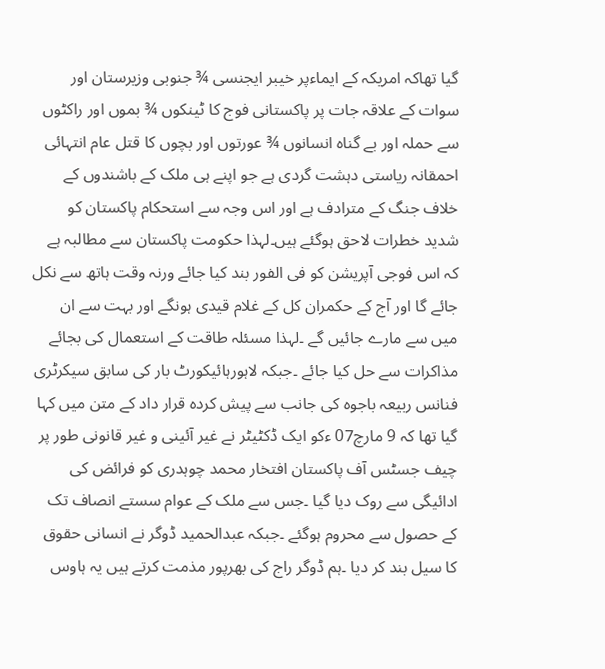گیا تھاکہ امریکہ کے ایماءپر خیبر ایجنسی ¾ جنوبی وزیرستان اور سوات کے علاقہ جات پر پاکستانی فوج کا ٹینکوں ¾ بموں اور راکٹوں سے حملہ اور بے گناہ انسانوں ¾ عورتوں اور بچوں کا قتل عام انتہائی احمقانہ ریاستی دہشت گردی ہے جو اپنے ہی ملک کے باشندوں کے خلاف جنگ کے مترادف ہے اور اس وجہ سے استحکام پاکستان کو شدید خطرات لاحق ہوگئے ہیں۔لہذا حکومت پاکستان سے مطالبہ ہے کہ اس فوجی آپریشن کو فی الفور بند کیا جائے ورنہ وقت ہاتھ سے نکل جائے گا اور آج کے حکمران کل کے غلام قیدی ہونگے اور بہت سے ان میں سے مارے جائیں گے ۔لہذا مسئلہ طاقت کے استعمال کی بجائے مذاکرات سے حل کیا جائے ۔جبکہ لاہورہائیکورٹ بار کی سابق سیکرٹری فنانس ربیعہ باجوہ کی جانب سے پیش کردہ قرار داد کے متن میں کہا گیا تھا کہ 9 مارچ07 ءکو ایک ڈکٹیٹر نے غیر آئینی و غیر قانونی طور پر چیف جسٹس آف پاکستان افتخار محمد چوہدری کو فرائض کی ادائیگی سے روک دیا گیا ۔جس سے ملک کے عوام سستے انصاف تک کے حصول سے محروم ہوگئے ۔جبکہ عبدالحمید ڈوگر نے انسانی حقوق کا سیل بند کر دیا ۔ہم ڈوگر راج کی بھرپور مذمت کرتے ہیں یہ ہاوس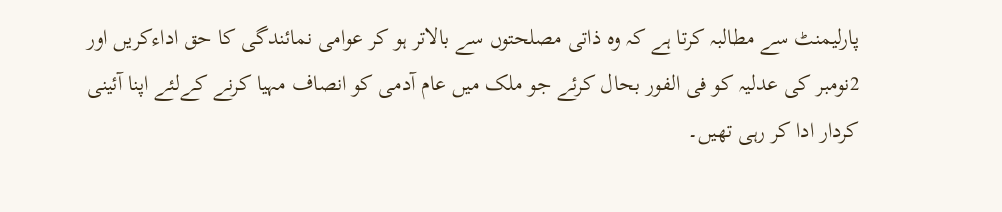پارلیمنٹ سے مطالبہ کرتا ہے کہ وہ ذاتی مصلحتوں سے بالاتر ہو کر عوامی نمائندگی کا حق اداءکریں اور 2نومبر کی عدلیہ کو فی الفور بحال کرئے جو ملک میں عام آدمی کو انصاف مہیا کرنے کےلئے اپنا آئینی کردار ادا کر رہی تھیں۔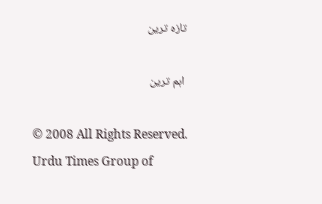تازہ ترین

 اہم ترین

© 2008 All Rights Reserved. Urdu Times Group of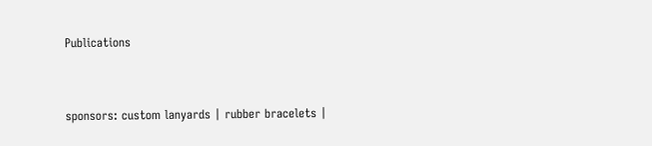Publications


sponsors: custom lanyards | rubber bracelets |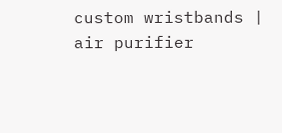custom wristbands | air purifier